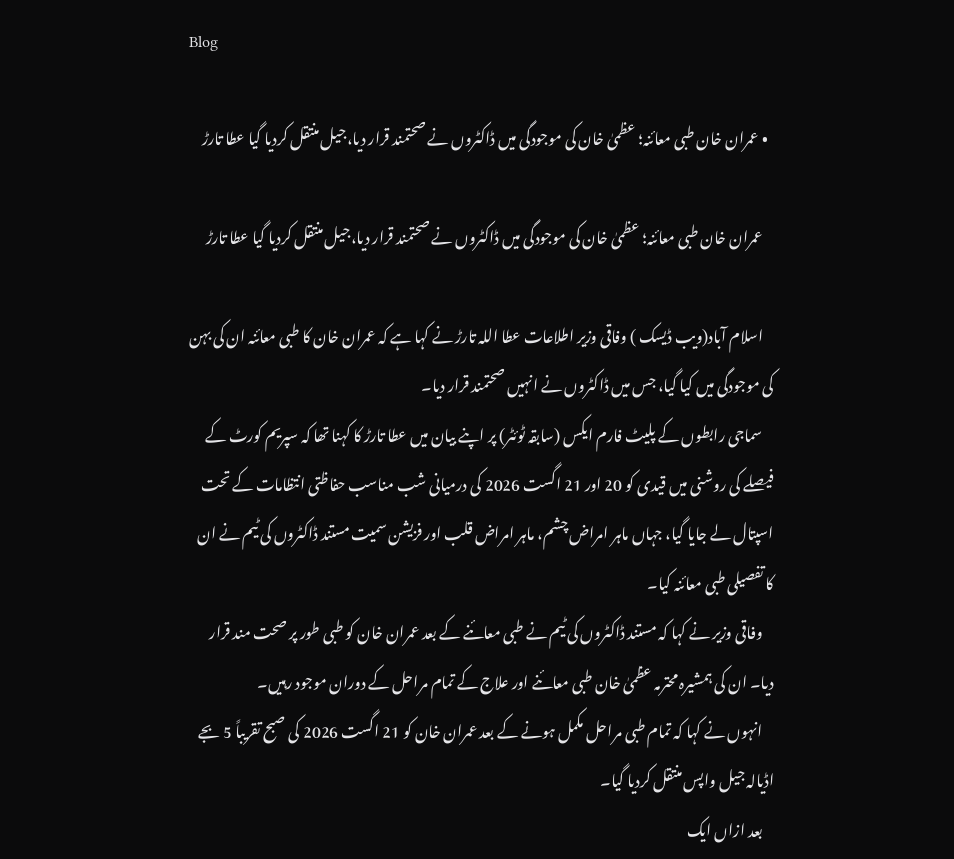Blog

  • عمران خان طبی معائنہ؛ عظمیٰ خان کی موجودگی میں ڈاکٹروں نے صحتمند قرار دیا،جیل منتقل کردیا گیا عطا تارڑ

    عمران خان طبی معائنہ؛ عظمیٰ خان کی موجودگی میں ڈاکٹروں نے صحتمند قرار دیا،جیل منتقل کردیا گیا عطا تارڑ

    اسلام آباد(ویب ڈیسک ) وفاقی وزیر اطلاعات عطا اللہ تارڑ نے کہا ہے کہ عمران خان کا طبی معائنہ ان کی بہن کی موجودگی میں کیا گیا، جس میں ڈاکٹروں نے انہیں صحتمند قرار دیا۔
    سماجی رابطوں کے پلیٹ فارم ایکس (سابقہ ٹوئٹر) پر اپنے بیان میں عطا تارڑ کا کہنا تھا کہ سپریم کورٹ کے فیصلے کی روشنی میں قیدی کو 20 اور 21 اگست 2026 کی درمیانی شب مناسب حفاظتی انتظامات کے تحت اسپتال لے جایا گیا، جہاں ماہر امراض چشم، ماہر امراض قلب اور فزیشن سمیت مستند ڈاکٹروں کی ٹیم نے ان کا تفصیلی طبی معائنہ کیا۔
    وفاقی وزیر نے کہا کہ مستند ڈاکٹروں کی ٹیم نے طبی معائنے کے بعد عمران خان کو طبی طور پر صحت مند قرار دیا۔ ان کی ہمشیرہ محترمہ عظمیٰ خان طبی معائنے اور علاج کے تمام مراحل کے دوران موجود رہیں۔
    انہوں نے کہا کہ تمام طبی مراحل مکمل ہونے کے بعد عمران خان کو 21 اگست 2026 کی صبح تقریباً 5 بجے اڈیالہ جیل واپس منتقل کردیا گیا۔
    بعد ازاں ایک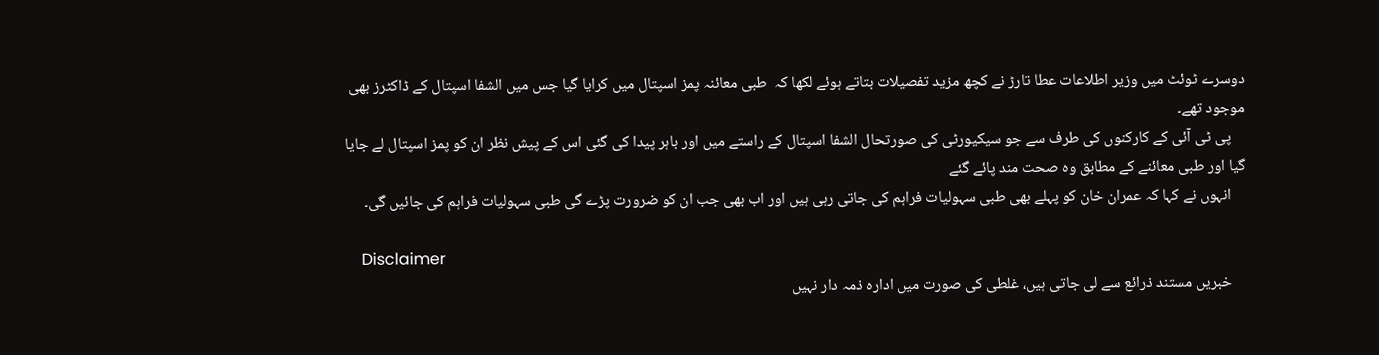دوسرے ٹوئٹ میں وزیر اطلاعات عطا تارڑ نے کچھ مزید تفصیلات بتاتے ہوئے لکھا کہ  طبی معائنہ پمز اسپتال میں کرایا گیا جس میں الشفا اسپتال کے ڈاکٹرز بھی موجود تھے۔
    پی ٹی آئی کے کارکنوں کی طرف سے جو سیکیورٹی کی صورتحال الشفا اسپتال کے راستے میں اور باہر پیدا کی گئی اس کے پیش نظر ان کو پمز اسپتال لے جایا گیا اور طبی معائنے کے مطابق وہ صحت مند پائے گئے
    انہوں نے کہا کہ عمران خان کو پہلے بھی طبی سہولیات فراہم کی جاتی رہی ہیں اور اب بھی جب ان کو ضرورت پڑے گی طبی سہولیات فراہم کی جائیں گی۔

    Disclaimer
    خبریں مستند ذرائع سے لی جاتی ہیں، غلطی کی صورت میں ادارہ ذمہ دار نہیں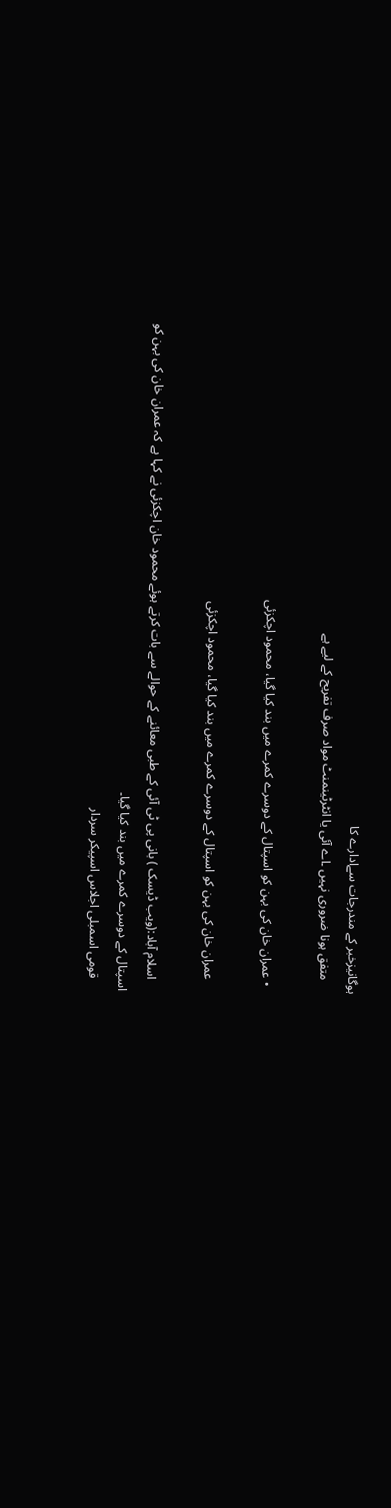ہوگانیزخبر کے مندرجات سےادارے کا
    متفق ہونا ضروری نہیں ۔اے آئی یا انٹرٹینمنٹ مواد صرف تفریح کے لیے ہے

  • عمران خان کی بہن کو اسپتال کے دوسرے کمرے میں بند کیا گیا، محمود اچکزئی

    عمران خان کی بہن کو اسپتال کے دوسرے کمرے میں بند کیا گیا، محمود اچکزئی

    اسلام آباد:(ویب ڈیسک ) بانی پی ٹی آئی کے طبی معائنے کے حوالے سے بات کرتے ہوئے محمود خان اچکزئی نے کہا ہے کہ عمران خان کی بہن کو اسپتال کے دوسرے کمرے میں بند کیا گیا۔
    قومی اسمبلی اجلاس اسپیکر سردار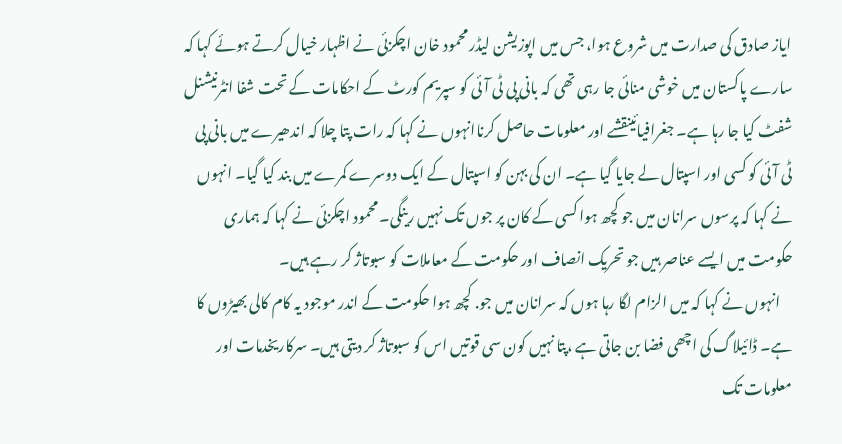ایاز صادق کی صدارت میں شروع ہوا، جس میں اپوزیشن لیڈر محمود خان اچکزئی نے اظہار خیال کرتے ہوئے کہا کہ سارے پاکستان میں خوشی منائی جا رہی تھی کہ بانی پی ٹی آئی کو سپریم کورٹ کے احکامات کے تحت شفا انٹرنیشنل شفٹ کیا جا رہا ہے۔ جغرافیائینقشے اور معلومات حاصل کرناانہوں نے کہا کہ رات پتا چلا کہ اندھیرے میں بانی پی ٹی آئی کو کسی اور اسپتال لے جایا گیا ہے۔ ان کی بہن کو اسپتال کے ایک دوسرے کمرے میں بند کیا گیا۔ انہوں نے کہا کہ پرسوں سرانان میں جو کچھ ہوا کسی کے کان پر جوں تک نہیں رینگی۔ محمود اچکزئی نے کہا کہ ہماری حکومت میں ایسے عناصر ہیں جو تحریک انصاف اور حکومت کے معاملات کو سبوتاژ کر رہے ہیں۔
    انہوں نے کہا کہ میں الزام لگا رہا ہوں کہ سرانان میں جو. کچھ ہوا حکومت کے اندر موجود یہ کام کالی بھیڑوں کا ہے۔ ڈائیلاگ کی اچھی فضا بن جاتی ہے ،پتا نہیں کون سی قوتیں اس کو سبوتاژ کر دیتی ہیں۔ سرکاریخدمات اور معلومات تک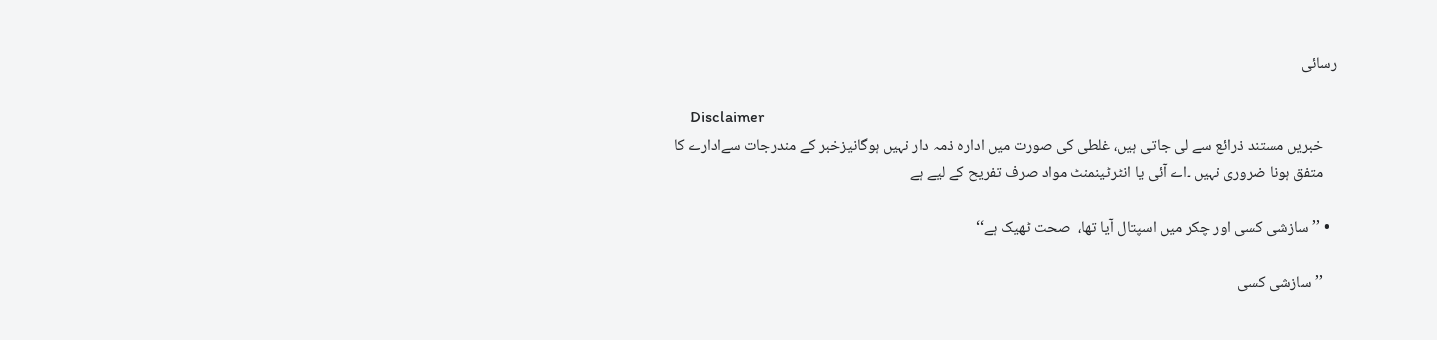رسائی

    Disclaimer
    خبریں مستند ذرائع سے لی جاتی ہیں، غلطی کی صورت میں ادارہ ذمہ دار نہیں ہوگانیزخبر کے مندرجات سےادارے کا
    متفق ہونا ضروری نہیں ۔اے آئی یا انٹرٹینمنٹ مواد صرف تفریح کے لیے ہے

  • ’’سازشی کسی اور چکر میں اسپتال آیا تھا،  صحت ٹھیک ہے‘‘

    ’’سازشی کسی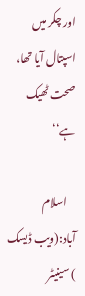اور چکر میں اسپتال آیا تھا، صحت ٹھیک ہے‘‘

    اسلام آباد:(ویب ڈیسک ) سینیٹر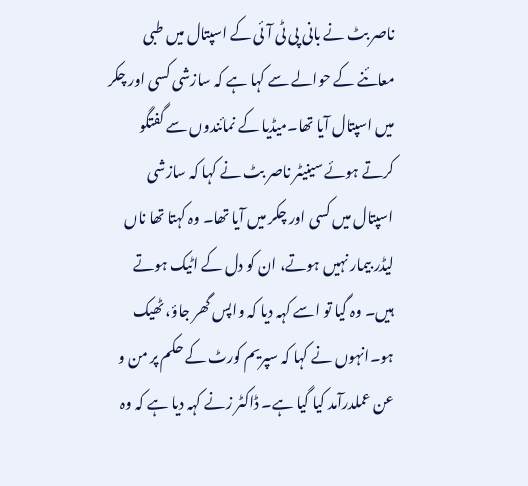ناصر بٹ نے بانی پی ٹی آئی کے اسپتال میں طبی معائنے کے حوالے سے کہا ہے کہ سازشی کسی اور چکر میں اسپتال آیا تھا۔میڈیا کے نمائندوں سے گفتگو کرتے ہوئے سینیٹر ناصر بٹ نے کہا کہ سازشی اسپتال میں کسی اور چکر میں آیا تھا۔ وہ کہتا تھا ناں لیڈر بیمار نہیں ہوتے، ان کو دل کے اٹیک ہوتے ہیں۔ وہ گیا تو اسے کہہ دیا کہ واپس گھر جاؤ، ٹھیک ہو۔انہوں نے کہا کہ سپریم کورٹ کے حکم پر من و عن عملدرآمد کیا گیا ہے۔ ڈاکٹر زنے کہہ دیا ہے کہ وہ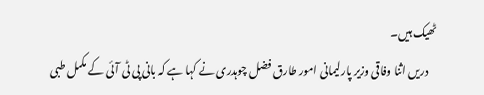ٹھیک ہیں۔
    دریں اثنا وفاقی وزیر پارلیمانی امور طارق فضل چوہدری نے کہا ہے کہ بانی پی ٹی آئی کے مکمل طبی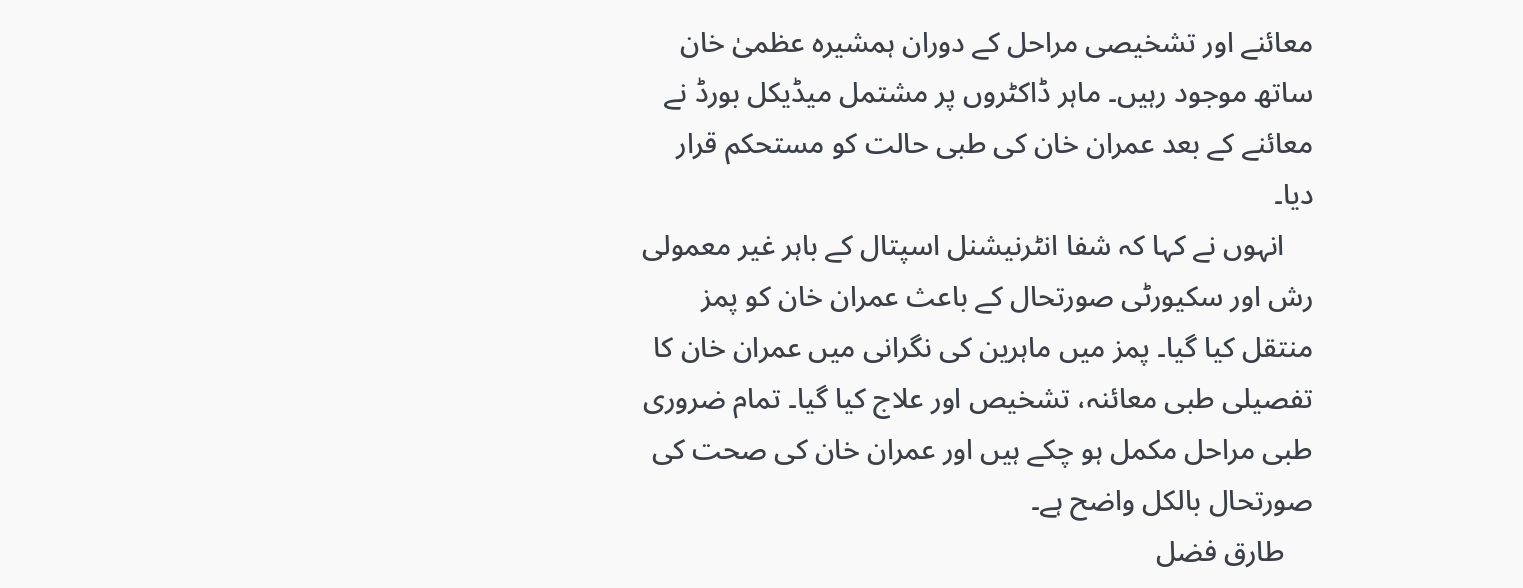معائنے اور تشخیصی مراحل کے دوران ہمشیرہ عظمیٰ خان ساتھ موجود رہیں۔ ماہر ڈاکٹروں پر مشتمل میڈیکل بورڈ نے معائنے کے بعد عمران خان کی طبی حالت کو مستحکم قرار دیا۔
    انہوں نے کہا کہ شفا انٹرنیشنل اسپتال کے باہر غیر معمولی رش اور سکیورٹی صورتحال کے باعث عمران خان کو پمز منتقل کیا گیا۔ پمز میں ماہرین کی نگرانی میں عمران خان کا تفصیلی طبی معائنہ، تشخیص اور علاج کیا گیا۔ تمام ضروری طبی مراحل مکمل ہو چکے ہیں اور عمران خان کی صحت کی صورتحال بالکل واضح ہے۔
    طارق فضل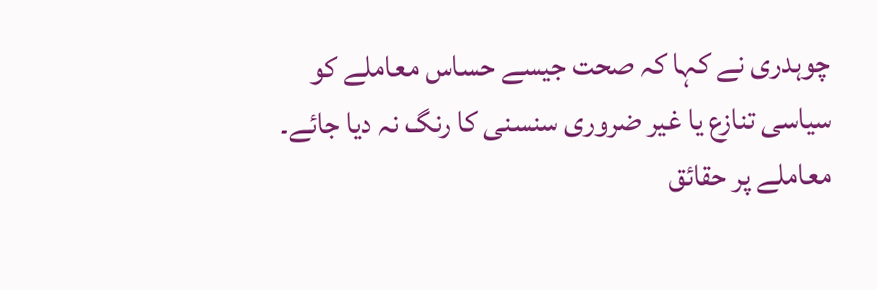چوہدری نے کہا کہ صحت جیسے حساس معاملے کو سیاسی تنازع یا غیر ضروری سنسنی کا رنگ نہ دیا جائے۔ معاملے پر حقائق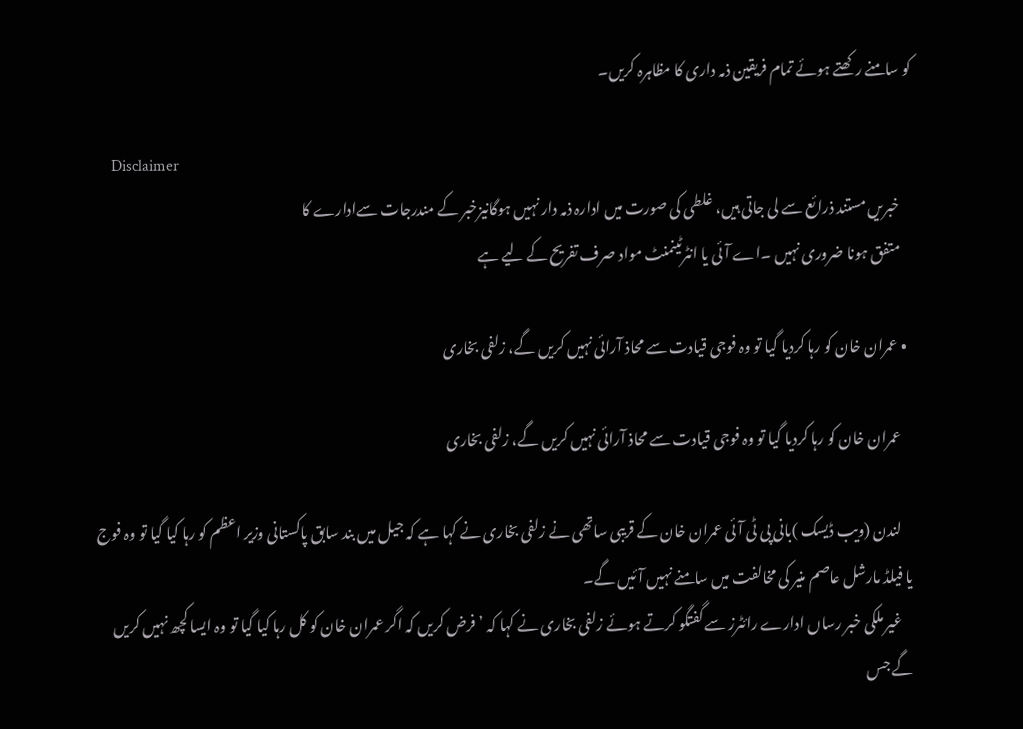کو سامنے رکھتے ہوئے تمام فریقین ذمہ داری کا مظاہرہ کریں۔

    Disclaimer
    خبریں مستند ذرائع سے لی جاتی ہیں، غلطی کی صورت میں ادارہ ذمہ دار نہیں ہوگانیزخبر کے مندرجات سےادارے کا
    متفق ہونا ضروری نہیں ۔اے آئی یا انٹرٹینمنٹ مواد صرف تفریح کے لیے ہے

  • عمران خان کو رہا کردیا گیا تو وہ فوجی قیادت سے محاذ آرائی نہیں کریں گے، زلفی بخاری

    عمران خان کو رہا کردیا گیا تو وہ فوجی قیادت سے محاذ آرائی نہیں کریں گے، زلفی بخاری

    لندن (ویب ڈیسک )بانی پی ٹی آئی عمران خان کے قریبی ساتھی نے زلفی بخاری نے کہا ہے کہ جیل میں بند سابق پاکستانی وزیر اعظم کو رہا کیا گیا تو وہ فوج یا فیلڈ مارشل عاصم منیر کی مخالفت میں سامنے نہیں آئیں گے۔
    غیر ملکی خبر رساں ادارے رائٹرز سے گفتگو کرتے ہوئے زلفی بخاری نے کہا کہ ’فرض کریں کہ اگر عمران خان کو کل رہا کیا گیا تو وہ ایسا کچھ نہیں کریں گے جس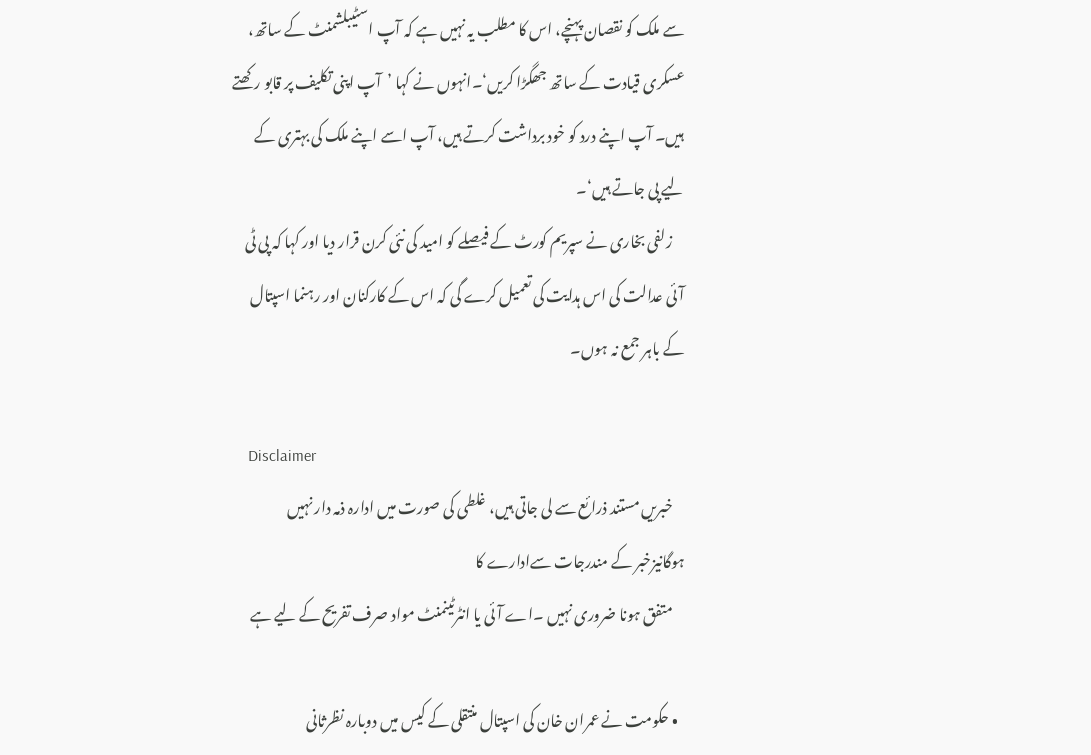سے ملک کو نقصان پہنچے، اس کا مطلب یہ نہیں ہے کہ آپ اسٹیبلشمنٹ کے ساتھ، عسکری قیادت کے ساتھ جھگڑا کریں‘۔انہوں نے کہا ’آپ اپنی تکلیف پر قابو رکھتے ہیں۔ آپ اپنے درد کو خود برداشت کرتے ہیں، آپ اسے اپنے ملک کی بہتری کے لیے پی جاتے ہیں‘۔
    زلفی بخاری نے سپریم کورٹ کے فیصلے کو امید کی نئی کرن قرار دیا اور کہا کہ پی ٹی آئی عدالت کی اس ہدایت کی تعمیل کرے گی کہ اس کے کارکنان اور رہنما اسپتال کے باہر جمع نہ ہوں۔

    Disclaimer
    خبریں مستند ذرائع سے لی جاتی ہیں، غلطی کی صورت میں ادارہ ذمہ دار نہیں ہوگانیزخبر کے مندرجات سےادارے کا
    متفق ہونا ضروری نہیں ۔اے آئی یا انٹرٹینمنٹ مواد صرف تفریح کے لیے ہے

  • حکومت نے عمران خان کی اسپتال منتقلی کے کیس میں دوبارہ نظرثانی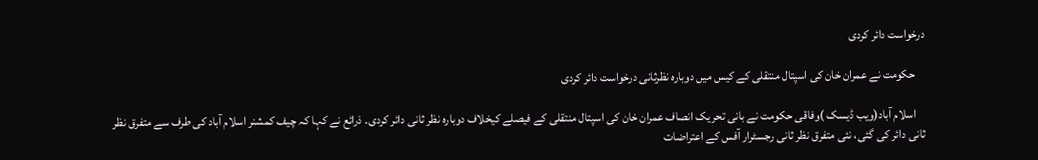درخواست دائر کردی

    حکومت نے عمران خان کی اسپتال منتقلی کے کیس میں دوبارہ نظرثانی درخواست دائر کردی

    اسلام آباد(ویب ڈیسک )وفاقی حکومت نے بانی تحریک انصاف عمران خان کی اسپتال منتقلی کے فیصلے کیخلاف دوبارہ نظر ثانی دائر کردی۔ ذرائع نے کہا کہ چیف کمشنر اسلام آباد کی طرف سے متفرق نظر ثانی دائر کی گئی، نئی متفرق نظر ثانی رجسٹرار آفس کے اعتراضات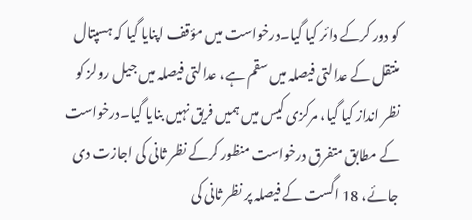کو دور کرکے دائر کیا گیا۔درخواست میں مؤقف اپنایا گیا کہ ہسپتال منتقل کے عدالتی فیصلہ میں سقم ہے، عدالتی فیصلہ میں جیل رولز کو نظر انداز کیا گیا، مرکزی کیس میں ہمیں فریق نہیں بنایا گیا۔درخواست کے مطابق متفرق درخواست منظور کرکے نظر ثانی کی اجازت دی جائے، 18 اگست کے فیصلہ پر نظر ثانی کی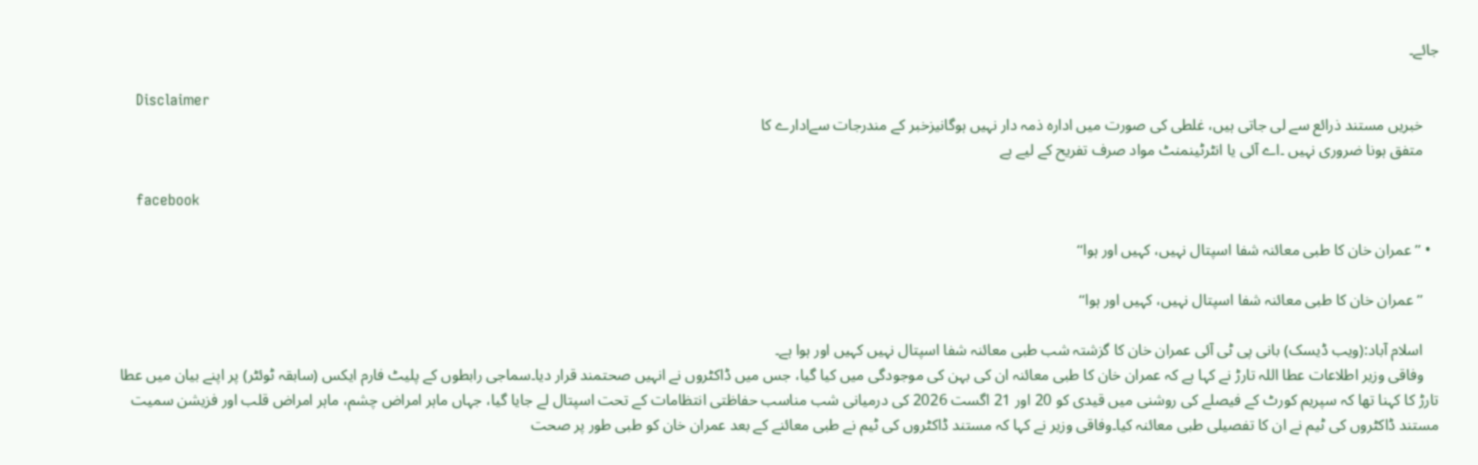جائے۔

    Disclaimer
    خبریں مستند ذرائع سے لی جاتی ہیں، غلطی کی صورت میں ادارہ ذمہ دار نہیں ہوگانیزخبر کے مندرجات سےادارے کا
    متفق ہونا ضروری نہیں ۔اے آئی یا انٹرٹینمنٹ مواد صرف تفریح کے لیے ہے

    facebook

  • ’’عمران خان کا طبی معائنہ شفا اسپتال نہیں، کہیں اور ہوا‘‘

    ’’عمران خان کا طبی معائنہ شفا اسپتال نہیں، کہیں اور ہوا‘‘

    اسلام آباد:(ویب ڈیسک) بانی پی ٹی آئی عمران خان کا گزشتہ شب طبی معائنہ شفا اسپتال نہیں کہیں اور ہوا ہے۔
    وفاقی وزیر اطلاعات عطا اللہ تارڑ نے کہا ہے کہ عمران خان کا طبی معائنہ ان کی بہن کی موجودگی میں کیا گیا، جس میں ڈاکٹروں نے انہیں صحتمند قرار دیا۔سماجی رابطوں کے پلیٹ فارم ایکس (سابقہ ٹوئٹر) پر اپنے بیان میں عطا تارڑ کا کہنا تھا کہ سپریم کورٹ کے فیصلے کی روشنی میں قیدی کو 20 اور 21 اگست 2026 کی درمیانی شب مناسب حفاظتی انتظامات کے تحت اسپتال لے جایا گیا، جہاں ماہر امراض چشم، ماہر امراض قلب اور فزیشن سمیت مستند ڈاکٹروں کی ٹیم نے ان کا تفصیلی طبی معائنہ کیا۔وفاقی وزیر نے کہا کہ مستند ڈاکٹروں کی ٹیم نے طبی معائنے کے بعد عمران خان کو طبی طور پر صحت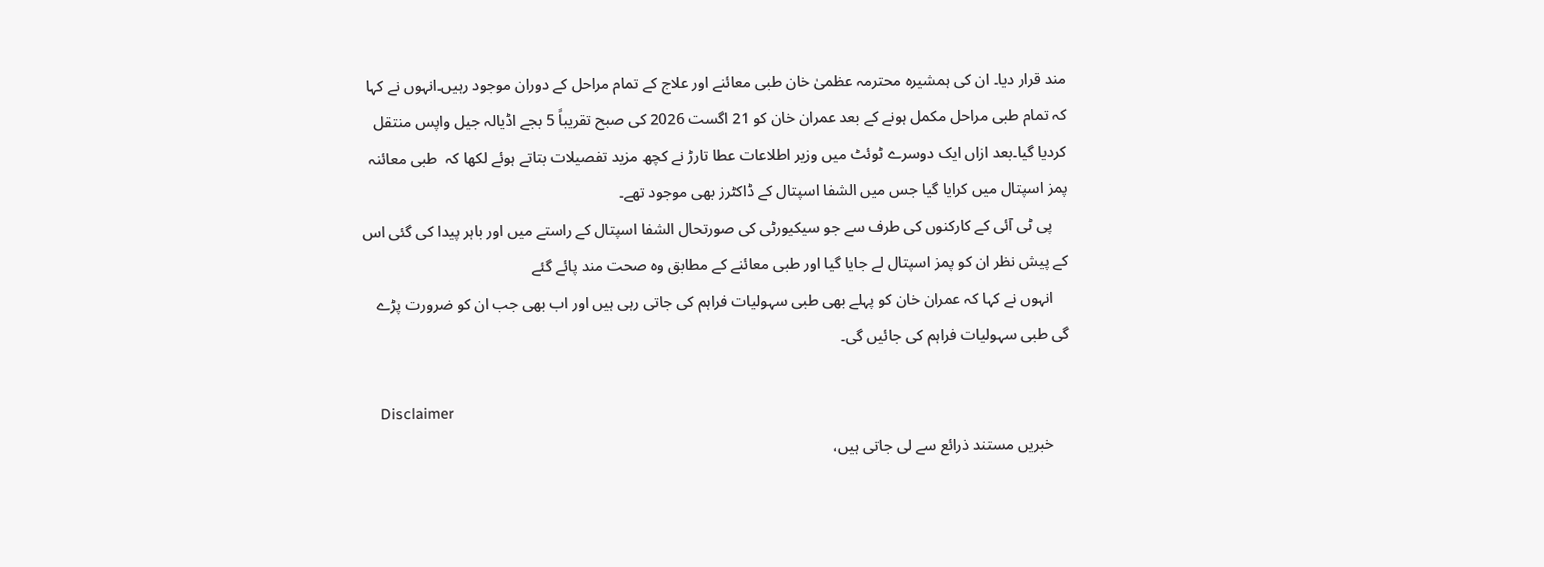مند قرار دیا۔ ان کی ہمشیرہ محترمہ عظمیٰ خان طبی معائنے اور علاج کے تمام مراحل کے دوران موجود رہیں۔انہوں نے کہا کہ تمام طبی مراحل مکمل ہونے کے بعد عمران خان کو 21 اگست 2026 کی صبح تقریباً 5 بجے اڈیالہ جیل واپس منتقل کردیا گیا۔بعد ازاں ایک دوسرے ٹوئٹ میں وزیر اطلاعات عطا تارڑ نے کچھ مزید تفصیلات بتاتے ہوئے لکھا کہ  طبی معائنہ پمز اسپتال میں کرایا گیا جس میں الشفا اسپتال کے ڈاکٹرز بھی موجود تھے۔
    پی ٹی آئی کے کارکنوں کی طرف سے جو سیکیورٹی کی صورتحال الشفا اسپتال کے راستے میں اور باہر پیدا کی گئی اس کے پیش نظر ان کو پمز اسپتال لے جایا گیا اور طبی معائنے کے مطابق وہ صحت مند پائے گئے
    انہوں نے کہا کہ عمران خان کو پہلے بھی طبی سہولیات فراہم کی جاتی رہی ہیں اور اب بھی جب ان کو ضرورت پڑے گی طبی سہولیات فراہم کی جائیں گی۔

    Disclaimer
    خبریں مستند ذرائع سے لی جاتی ہیں،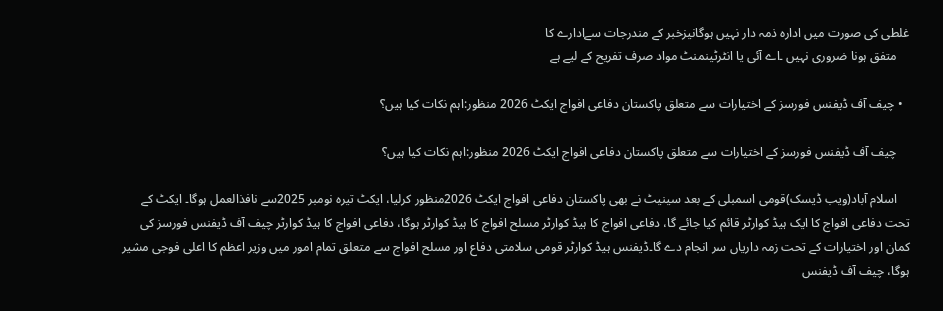غلطی کی صورت میں ادارہ ذمہ دار نہیں ہوگانیزخبر کے مندرجات سےادارے کا
    متفق ہونا ضروری نہیں ۔اے آئی یا انٹرٹینمنٹ مواد صرف تفریح کے لیے ہے

  • چیف آف ڈیفنس فورسز کے اختیارات سے متعلق پاکستان دفاعی افواج ایکٹ 2026 منظور:اہم نکات کیا ہیں؟

    چیف آف ڈیفنس فورسز کے اختیارات سے متعلق پاکستان دفاعی افواج ایکٹ 2026 منظور:اہم نکات کیا ہیں؟

    اسلام آباد(ویب ڈیسک)قومی اسمبلی کے بعد سینیٹ نے بھی پاکستان دفاعی افواج ایکٹ 2026منظور کرلیا، ایکٹ تیرہ نومبر 2025سے نافذالعمل ہوگا۔ ایکٹ کے تحت دفاعی افواج کا ایک ہیڈ کوارٹر قائم کیا جائے گا، دفاعی افواج کا ہیڈ کوارٹر مسلح افواج کا ہیڈ کوارٹر ہوگا، دفاعی افواج کا ہیڈ کوارٹر چیف آف ڈیفنس فورسز کی کمان اور اختیارات کے تحت زمہ داریاں سر انجام دے گا۔ڈیفنس ہیڈ کوارٹر قومی سلامتی دفاع اور مسلح افواج سے متعلق تمام امور میں وزیر اعظم کا اعلی فوجی مشیر ہوگا، چیف آف ڈیفنس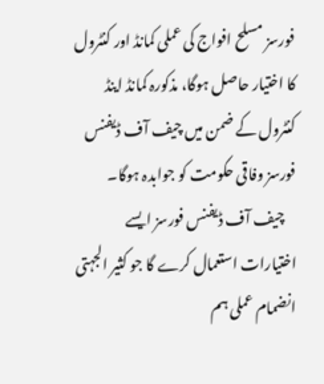فورسز مسلح افواج کی عملی کمانڈ اور کنٹرول کا اختیار حاصل ہوگا، مذکورہ کمانڈ اینڈ کنٹرول کے ضمن میں چیف آف ڈیفنس فورسز وفاقی حکومت کو جوابدہ ہوگا۔
    چیف آف ڈیفنس فورسز ایسے اختیارات استعمال کرے گا جو کثیر الجہتی انضمام عملی ہم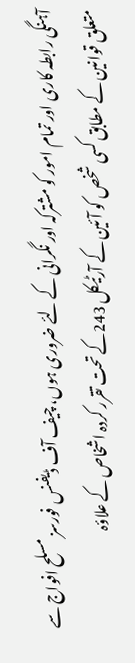آہنگی رابطہ کاری اور تمام امور کو مشترکہ اور نگرانی کے لئے ضروری ہوں، چیف آف ڈیفنس فورسز مسلح افواج سے متعلق قوانین کے مطابق کسی شخص کو آئین کے آرٹیکل 243کے تحت تقرر کردہ اشخاص کے علاؤہ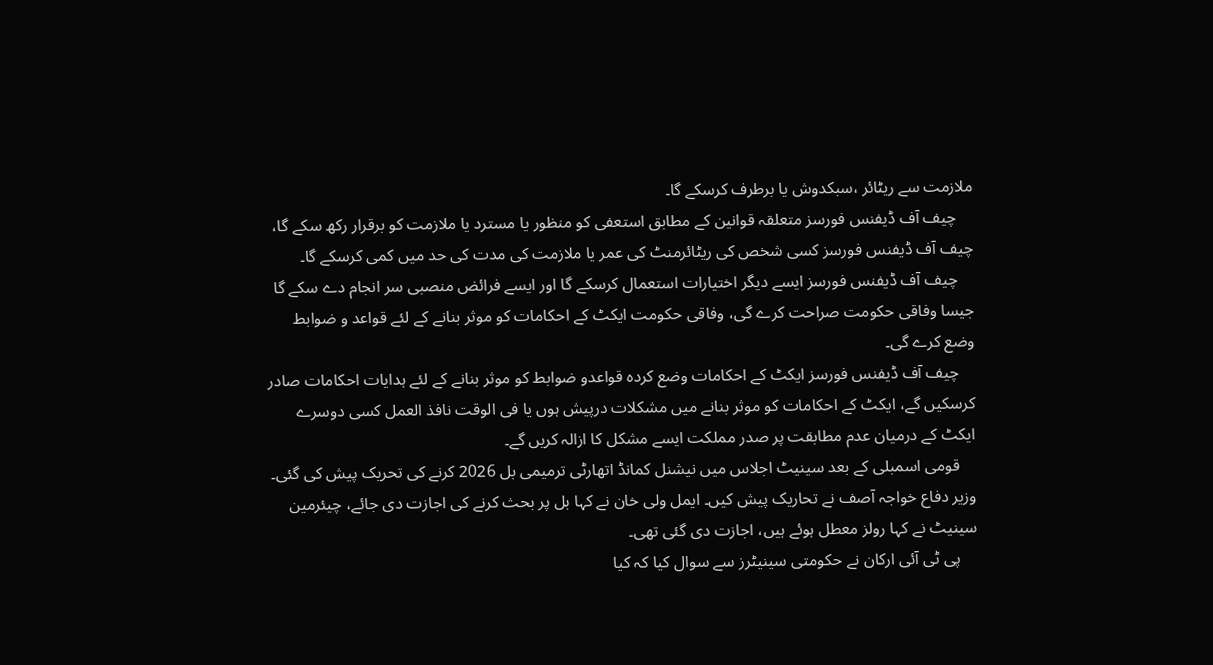ملازمت سے ریٹائر ،سبکدوش یا برطرف کرسکے گا۔
    چیف آف ڈیفنس فورسز متعلقہ قوانین کے مطابق استعفی کو منظور یا مسترد یا ملازمت کو برقرار رکھ سکے گا، چیف آف ڈیفنس فورسز کسی شخص کی ریٹائرمنٹ کی عمر یا ملازمت کی مدت کی حد میں کمی کرسکے گا۔
    چیف آف ڈیفنس فورسز ایسے دیگر اختیارات استعمال کرسکے گا اور ایسے فرائض منصبی سر انجام دے سکے گا جیسا وفاقی حکومت صراحت کرے گی، وفاقی حکومت ایکٹ کے احکامات کو موثر بنانے کے لئے قواعد و ضوابط وضع کرے گی۔
    چیف آف ڈیفنس فورسز ایکٹ کے احکامات وضع کردہ قواعدو ضوابط کو موثر بنانے کے لئے ہدایات احکامات صادر کرسکیں گے، ایکٹ کے احکامات کو موثر بنانے میں مشکلات درپیش ہوں یا فی الوقت نافذ العمل کسی دوسرے ایکٹ کے درمیان عدم مطابقت پر صدر مملکت ایسے مشکل کا ازالہ کریں گے۔
    قومی اسمبلی کے بعد سینیٹ اجلاس میں نیشنل کمانڈ اتھارٹی ترمیمی بل 2026 کرنے کی تحریک پیش کی گئی۔ وزیر دفاع خواجہ آصف نے تحاریک پیش کیں۔ ایمل ولی خان نے کہا بل پر بحث کرنے کی اجازت دی جائے، چیئرمین سینیٹ نے کہا رولز معطل ہوئے ہیں، اجازت دی گئی تھی۔
    پی ٹی آئی ارکان نے حکومتی سینیٹرز سے سوال کیا کہ کیا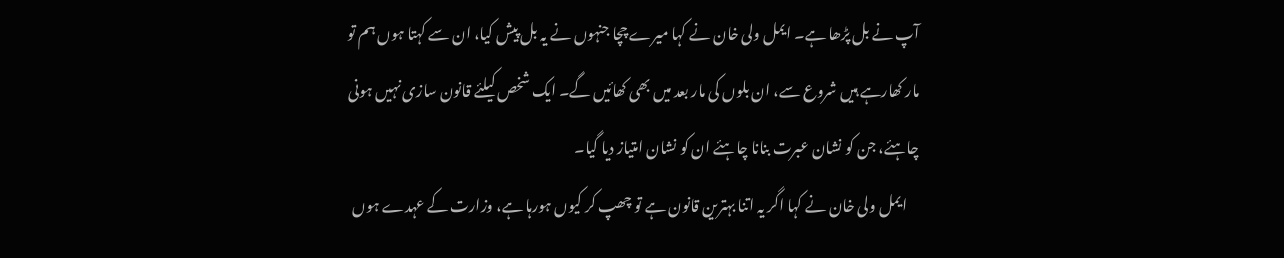آپ نے بل پڑھا ہے۔ ایمل ولی خان نے کہا میرے چچا جنہوں نے یہ بل پیش کیا، ان سے کہتا ہوں ہم تو مار کھارہے ہیں شروع سے، ان بلوں کی مار بعد میں بھی کھائیں گے۔ ایک شخص کیلئے قانون سازی نہیں ہونی چاہئے، جن کو نشان عبرت بنانا چاہئے ان کو نشان امتیاز دیا گیا۔
    ایمل ولی خان نے کہا اگر یہ اتنا بہترین قانون ہے تو چھپ کر کیوں ہورہا ہے، وزارت کے عہدے ہوں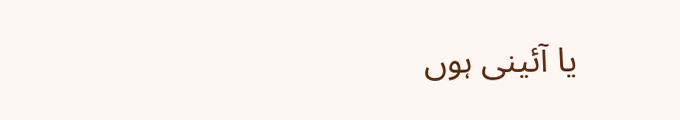یا آئینی ہوں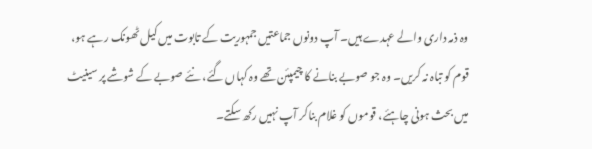وہ ذمہ داری والے عہدے ہیں۔ آپ دونوں جماعتیں جمہوریت کے تابوت میں کیل ٹھونک رہے ہو، قوم کو تباہ نہ کریں۔ وہ جو صوبے بنانے کا چیمپئن تھے وہ کہاں گئے، نئے صوبے کے شوشے پر سینیٹ میں بحث ہونی چاہئے، قوموں کو غلام بناکر آپ نہیں رکھ سکتے۔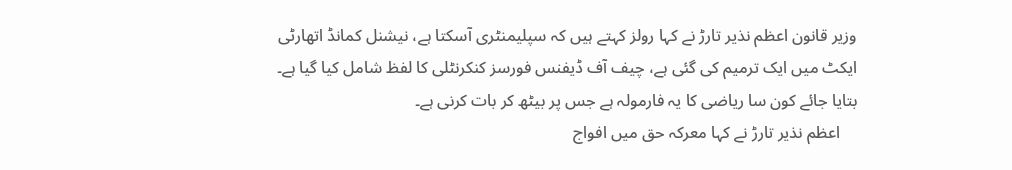وزیر قانون اعظم نذیر تارڑ نے کہا رولز کہتے ہیں کہ سپلیمنٹری آسکتا ہے، نیشنل کمانڈ اتھارٹی ایکٹ میں ایک ترمیم کی گئی ہے، چیف آف ڈیفنس فورسز کنکرنٹلی کا لفظ شامل کیا گیا ہے۔ بتایا جائے کون سا ریاضی کا یہ فارمولہ ہے جس پر بیٹھ کر بات کرنی ہے۔
    اعظم نذیر تارڑ نے کہا معرکہ حق میں افواج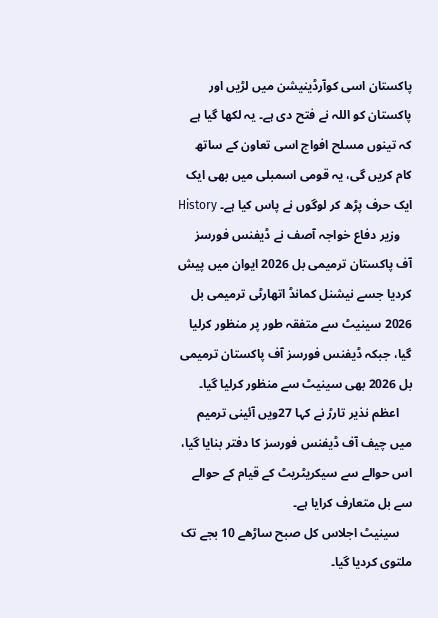پاکستان اسی کوآرڈینیشن میں لڑیں اور پاکستان کو اللہ نے فتح دی ہے۔ یہ لکھا گیا ہے کہ تینوں مسلح افواج اسی تعاون کے ساتھ کام کریں گی، یہ قومی اسمبلی میں بھی ایک ایک حرف پڑھ کر لوگوں نے پاس کیا ہے۔ History
    وزیر دفاع خواجہ آصف نے ڈیفنس فورسز آف پاکستان ترمیمی بل 2026 ایوان میں پیش کردیا جسے نیشنل کمانڈ اتھارٹی ترمیمی بل 2026 سینیٹ سے متفقہ طور پر منظور کرلیا گیا، جبکہ ڈیفنس فورسز آف پاکستان ترمیمی بل 2026 بھی سینیٹ سے منظور کرلیا گیا۔
    اعظم نذیر تارڑ نے کہا 27ویں آئینی ترمیم میں چیف آف ڈیفنس فورسز کا دفتر بنایا گیا، اس حوالے سے سیکریٹریٹ کے قیام کے حوالے سے بل متعارف کرایا ہے۔
    سینیٹ اجلاس کل صبح ساڑھے 10 بجے تک ملتوی کردیا گیا۔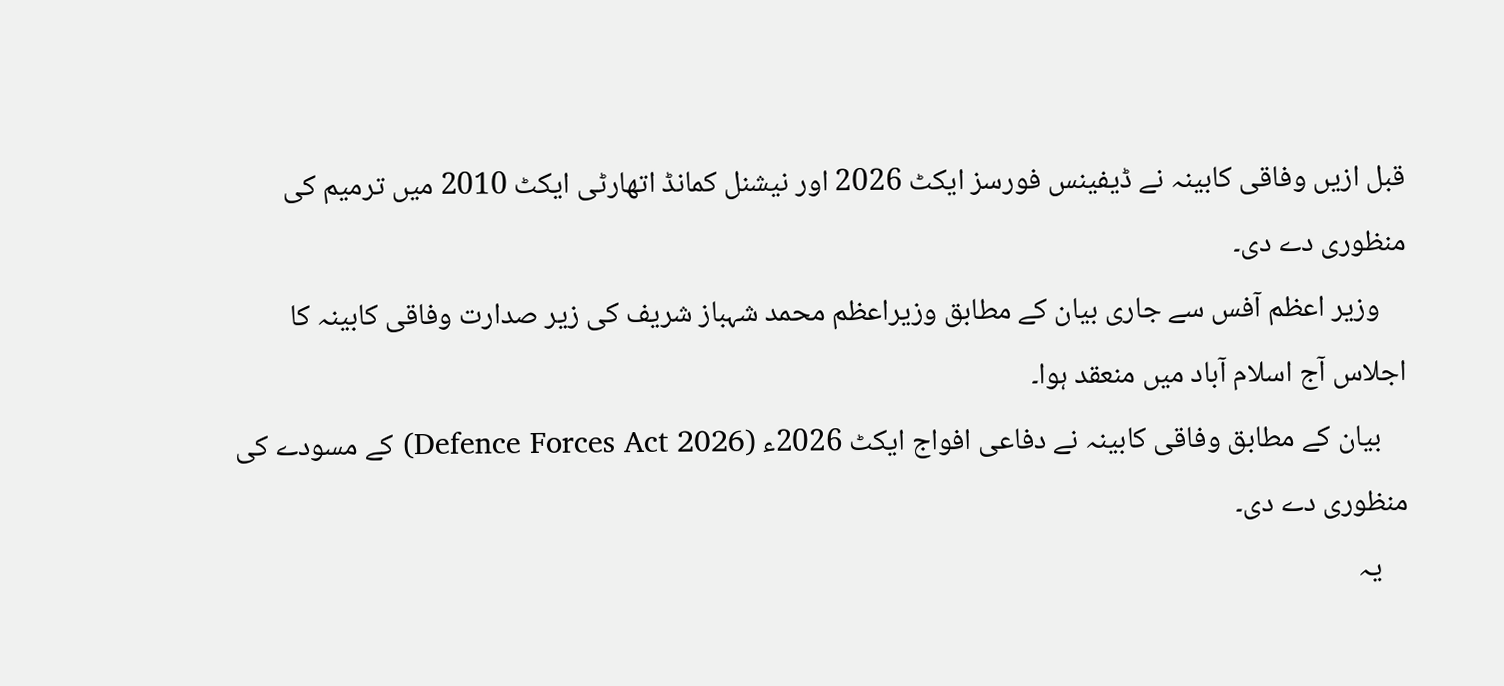قبل ازیں وفاقی کابینہ نے ڈیفینس فورسز ایکٹ 2026 اور نیشنل کمانڈ اتھارٹی ایکٹ 2010 میں ترمیم کی منظوری دے دی۔
    وزیر اعظم آفس سے جاری بیان کے مطابق وزیراعظم محمد شہباز شریف کی زیر صدارت وفاقی کابینہ کا اجلاس آج اسلام آباد میں منعقد ہوا۔
    بیان کے مطابق وفاقی کابینہ نے دفاعی افواج ایکٹ 2026ء (Defence Forces Act 2026) کے مسودے کی منظوری دے دی۔
    یہ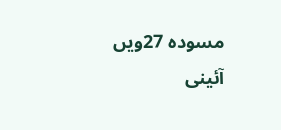مسودہ 27ویں آئینی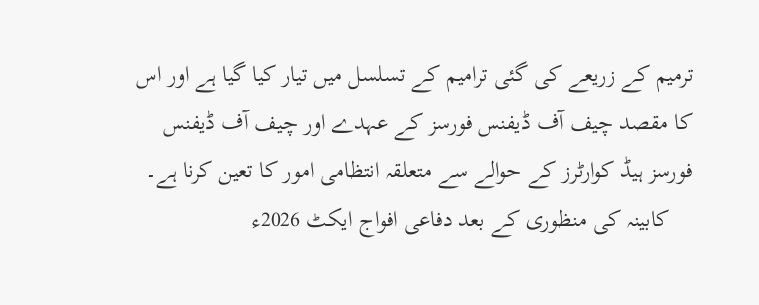ترمیم کے زریعے کی گئی ترامیم کے تسلسل میں تیار کیا گیا ہے اور اس کا مقصد چیف آف ڈیفنس فورسز کے عہدے اور چیف آف ڈیفنس فورسز ہیڈ کوارٹرز کے حوالے سے متعلقہ انتظامی امور کا تعین کرنا ہے۔
    کابینہ کی منظوری کے بعد دفاعی افواج ایکٹ 2026ء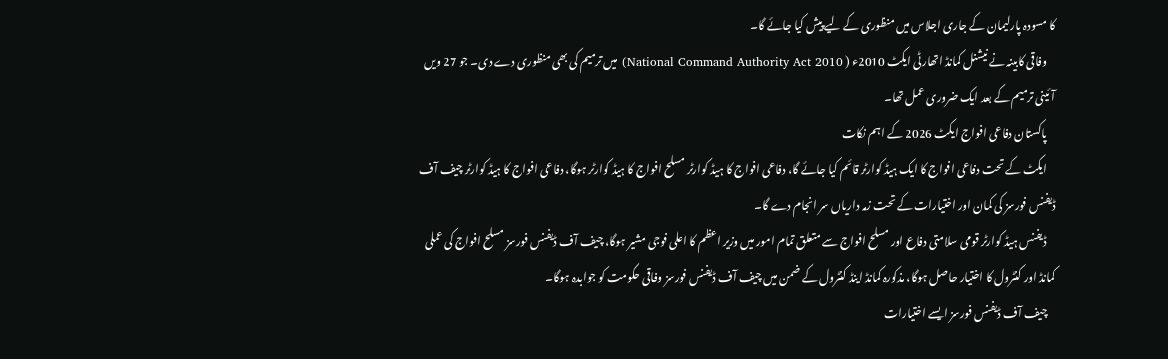کا مسودہ پارلیمان کے جاری اجلاس میں منظوری کے لیے پیش کیا جائے گا۔
    وفاقی کابینہ نے نیشنل کمانڈ اتھارٹی ایکٹ 2010ء ( National Command Authority Act 2010) میں ترمیم کی بھی منظوری دے دی۔ جو 27 ویں آئینی ترمیم کے بعد ایک ضروری عمل تھا۔
    پاکستان دفاعی افواج ایکٹ 2026 کے اہم نکات
    ایکٹ کے تحت دفاعی افواج کا ایک ہیڈ کوارٹر قائم کیا جائے گا، دفاعی افواج کا ہیڈ کوارٹر مسلح افواج کا ہیڈ کوارٹر ہوگا، دفاعی افواج کا ہیڈ کوارٹر چیف آف ڈیفنس فورسز کی کمان اور اختیارات کے تحت زمہ داریاں سر انجام دے گا۔
    ڈیفنس ہیڈ کوارٹر قومی سلامتی دفاع اور مسلح افواج سے متعلق تمام امور میں وزیر اعظم کا اعلی فوجی مشیر ہوگا، چیف آف ڈیفنس فورسز مسلح افواج کی عملی کمانڈ اور کنٹرول کا اختیار حاصل ہوگا، مذکورہ کمانڈ اینڈ کنٹرول کے ضمن میں چیف آف ڈیفنس فورسز وفاقی حکومت کو جوابدہ ہوگا۔
    چیف آف ڈیفنس فورسز ایسے اختیارات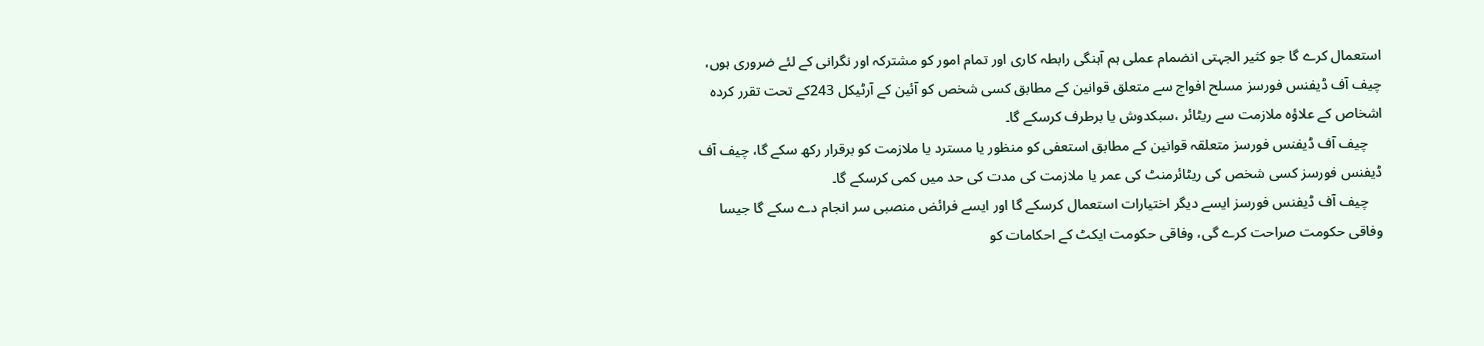استعمال کرے گا جو کثیر الجہتی انضمام عملی ہم آہنگی رابطہ کاری اور تمام امور کو مشترکہ اور نگرانی کے لئے ضروری ہوں، چیف آف ڈیفنس فورسز مسلح افواج سے متعلق قوانین کے مطابق کسی شخص کو آئین کے آرٹیکل 243کے تحت تقرر کردہ اشخاص کے علاؤہ ملازمت سے ریٹائر ،سبکدوش یا برطرف کرسکے گا۔
    چیف آف ڈیفنس فورسز متعلقہ قوانین کے مطابق استعفی کو منظور یا مسترد یا ملازمت کو برقرار رکھ سکے گا، چیف آف ڈیفنس فورسز کسی شخص کی ریٹائرمنٹ کی عمر یا ملازمت کی مدت کی حد میں کمی کرسکے گا۔
    چیف آف ڈیفنس فورسز ایسے دیگر اختیارات استعمال کرسکے گا اور ایسے فرائض منصبی سر انجام دے سکے گا جیسا وفاقی حکومت صراحت کرے گی، وفاقی حکومت ایکٹ کے احکامات کو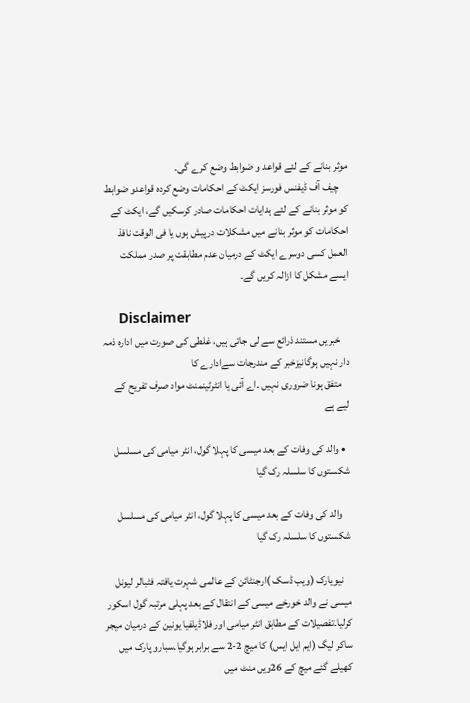موثر بنانے کے لئے قواعد و ضوابط وضع کرے گی۔
    چیف آف ڈیفنس فورسز ایکٹ کے احکامات وضع کردہ قواعدو ضوابط کو موثر بنانے کے لئے ہدایات احکامات صادر کرسکیں گے، ایکٹ کے احکامات کو موثر بنانے میں مشکلات درپیش ہوں یا فی الوقت نافذ العمل کسی دوسرے ایکٹ کے درمیان عدم مطابقت پر صدر مملکت ایسے مشکل کا ازالہ کریں گے۔

    Disclaimer
    خبریں مستند ذرائع سے لی جاتی ہیں، غلطی کی صورت میں ادارہ ذمہ دار نہیں ہوگانیزخبر کے مندرجات سےادارے کا
    متفق ہونا ضروری نہیں ۔اے آئی یا انٹرٹینمنٹ مواد صرف تفریح کے لیے ہے

  • والد کی وفات کے بعد میسی کا پہلا گول، انٹر میامی کی مسلسل شکستوں کا سلسلہ رک گیا

    والد کی وفات کے بعد میسی کا پہلا گول، انٹر میامی کی مسلسل شکستوں کا سلسلہ رک گیا

    نیویارک (ویب ڈسک )ارجنٹائن کے عالمی شہرت یافتہ فٹبالر لیونل میسی نے والد خورخے میسی کے انتقال کے بعد پہلی مرتبہ گول اسکور کرلیا۔تفصیلات کے مطابق انٹر میامی اور فلاڈیلفیا یونین کے درمیان میجر ساکر لیگ (ایم ایل ایس) کا میچ 2-2 سے برابر ہوگیا۔سبارو پارک میں کھیلے گئے میچ کے 26ویں منٹ میں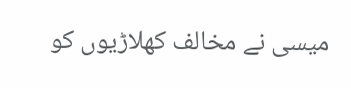میسی نے مخالف کھلاڑیوں کو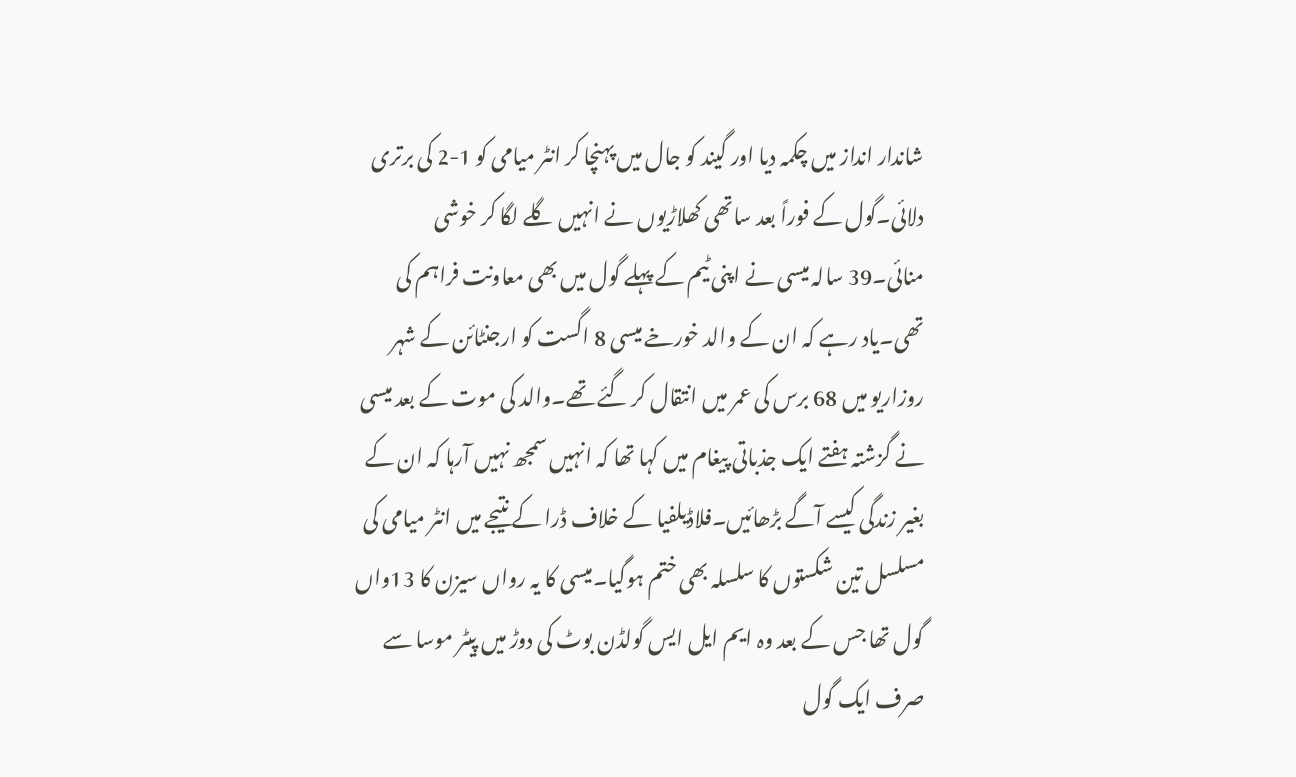شاندار انداز میں چکمہ دیا اور گیند کو جال میں پہنچا کر انٹر میامی کو 1-2 کی برتری دلائی۔گول کے فوراً بعد ساتھی کھلاڑیوں نے انہیں گلے لگا کر خوشی منائی۔39 سالہ میسی نے اپنی ٹیم کے پہلے گول میں بھی معاونت فراہم کی تھی۔یاد رہے کہ ان کے والد خورخے میسی 8 اگست کو ارجنٹائن کے شہر روزاریو میں 68 برس کی عمر میں انتقال کر گئے تھے۔والد کی موت کے بعد میسی نے گزشتہ ہفتے ایک جذباتی پیغام میں کہا تھا کہ انہیں سمجھ نہیں آرہا کہ ان کے بغیر زندگی کیسے آگے بڑھائیں۔فلاڈیلفیا کے خلاف ڈرا کے نتیجے میں انٹر میامی کی مسلسل تین شکستوں کا سلسلہ بھی ختم ہوگیا۔میسی کا یہ رواں سیزن کا 13واں گول تھا جس کے بعد وہ ایم ایل ایس گولڈن بوٹ کی دوڑ میں پیٹر موسا سے صرف ایک گول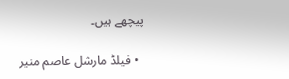پیچھے ہیں۔

  • فیلڈ مارشل عاصم منیر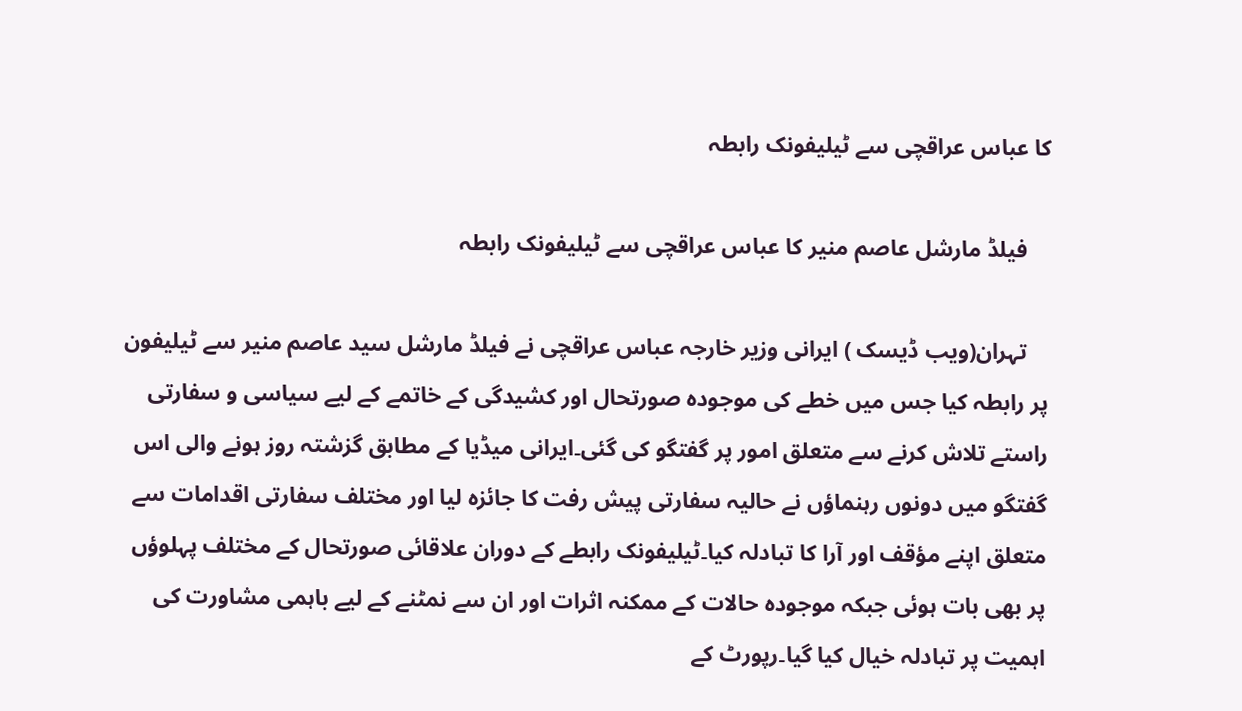کا عباس عراقچی سے ٹیلیفونک رابطہ

    فیلڈ مارشل عاصم منیر کا عباس عراقچی سے ٹیلیفونک رابطہ

    تہران(ویب ڈیسک ) ایرانی وزیر خارجہ عباس عراقچی نے فیلڈ مارشل سید عاصم منیر سے ٹیلیفون پر رابطہ کیا جس میں خطے کی موجودہ صورتحال اور کشیدگی کے خاتمے کے لیے سیاسی و سفارتی راستے تلاش کرنے سے متعلق امور پر گفتگو کی گئی۔ایرانی میڈیا کے مطابق گزشتہ روز ہونے والی اس گفتگو میں دونوں رہنماؤں نے حالیہ سفارتی پیش رفت کا جائزہ لیا اور مختلف سفارتی اقدامات سے متعلق اپنے مؤقف اور آرا کا تبادلہ کیا۔ٹیلیفونک رابطے کے دوران علاقائی صورتحال کے مختلف پہلوؤں پر بھی بات ہوئی جبکہ موجودہ حالات کے ممکنہ اثرات اور ان سے نمٹنے کے لیے باہمی مشاورت کی اہمیت پر تبادلہ خیال کیا گیا۔رپورٹ کے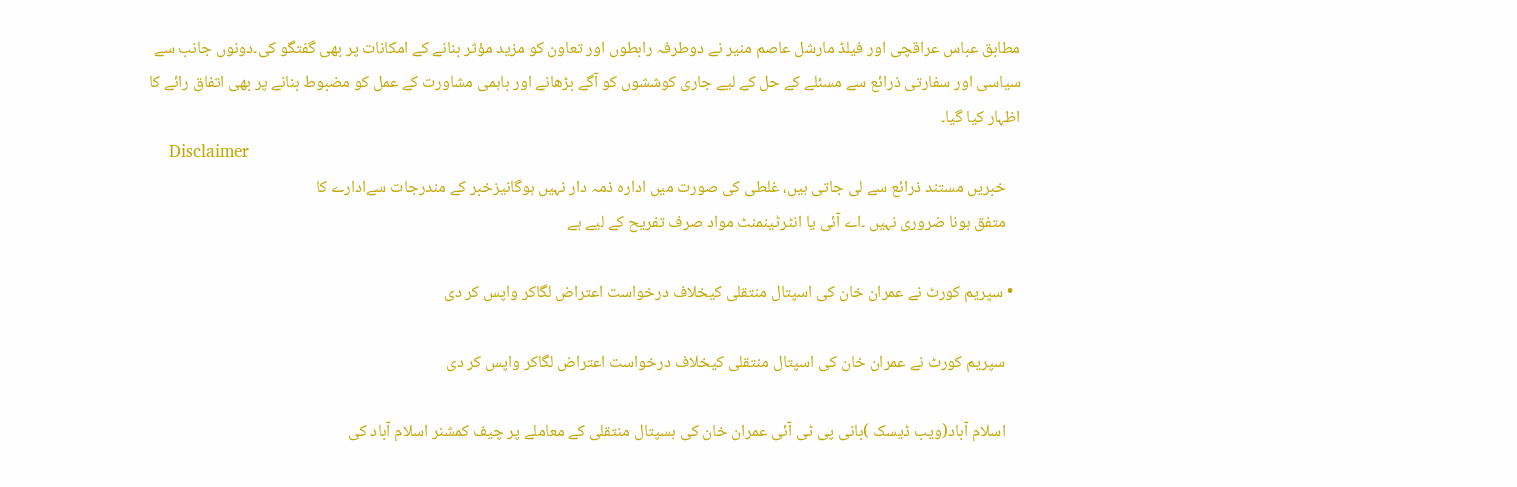مطابق عباس عراقچی اور فیلڈ مارشل عاصم منیر نے دوطرفہ رابطوں اور تعاون کو مزید مؤثر بنانے کے امکانات پر بھی گفتگو کی۔دونوں جانب سے سیاسی اور سفارتی ذرائع سے مسئلے کے حل کے لیے جاری کوششوں کو آگے بڑھانے اور باہمی مشاورت کے عمل کو مضبوط بنانے پر بھی اتفاق رائے کا اظہار کیا گیا۔
    Disclaimer
    خبریں مستند ذرائع سے لی جاتی ہیں، غلطی کی صورت میں ادارہ ذمہ دار نہیں ہوگانیزخبر کے مندرجات سےادارے کا
    متفق ہونا ضروری نہیں ۔اے آئی یا انٹرٹینمنٹ مواد صرف تفریح کے لیے ہے

  • سپریم کورٹ نے عمران خان کی اسپتال منتقلی کیخلاف درخواست اعتراض لگاکر واپس کر دی

    سپریم کورٹ نے عمران خان کی اسپتال منتقلی کیخلاف درخواست اعتراض لگاکر واپس کر دی

    اسلام آباد(ویب ڈیسک )بانی پی ٹی آئی عمران خان کی ہسپتال منتقلی کے معاملے پر چیف کمشنر اسلام آباد کی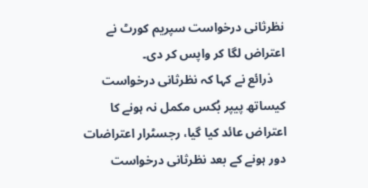نظرثانی درخواست سپریم کورٹ نے اعتراض لگا کر واپس کر دی۔
    ذرائع نے کہا کہ نظرثانی درخواست کیساتھ پیپر بُکس مکمل نہ ہونے کا اعتراض عائد کیا گیا، رجسٹرار اعتراضات دور ہونے کے بعد نظرثانی درخواست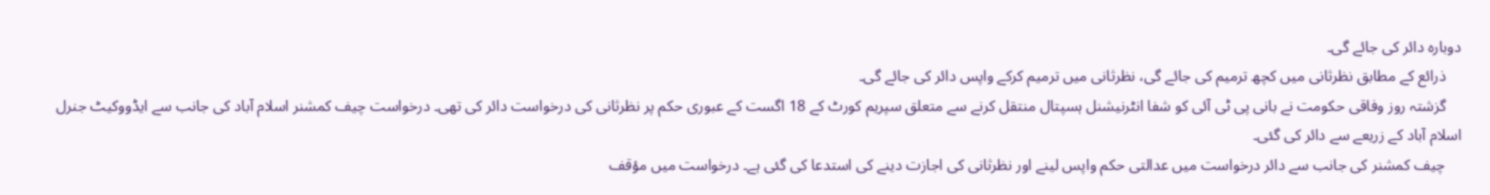دوبارہ دائر کی جائے گی۔
    ذرائع کے مطابق نظرثانی میں کچھ ترمیم کی جائے گی، نظرثانی میں ترمیم کرکے واپس دائر کی جائے گی۔
    گزشتہ روز وفاقی حکومت نے بانی پی ٹی آئی کو شفا انٹرنیشنل ہسپتال منتقل کرنے سے متعلق سپریم کورٹ کے 18 اگست کے عبوری حکم پر نظرثانی کی درخواست دائر کی تھی۔ درخواست چیف کمشنر اسلام آباد کی جانب سے ایڈووکیٹ جنرل اسلام آباد کے زریعے سے دائر کی گئی۔
    چیف کمشنر کی جانب سے دائر درخواست میں عدالتی حکم واپس لینے اور نظرثانی کی اجازت دینے کی استدعا کی گئی ہے۔ درخواست میں مؤقف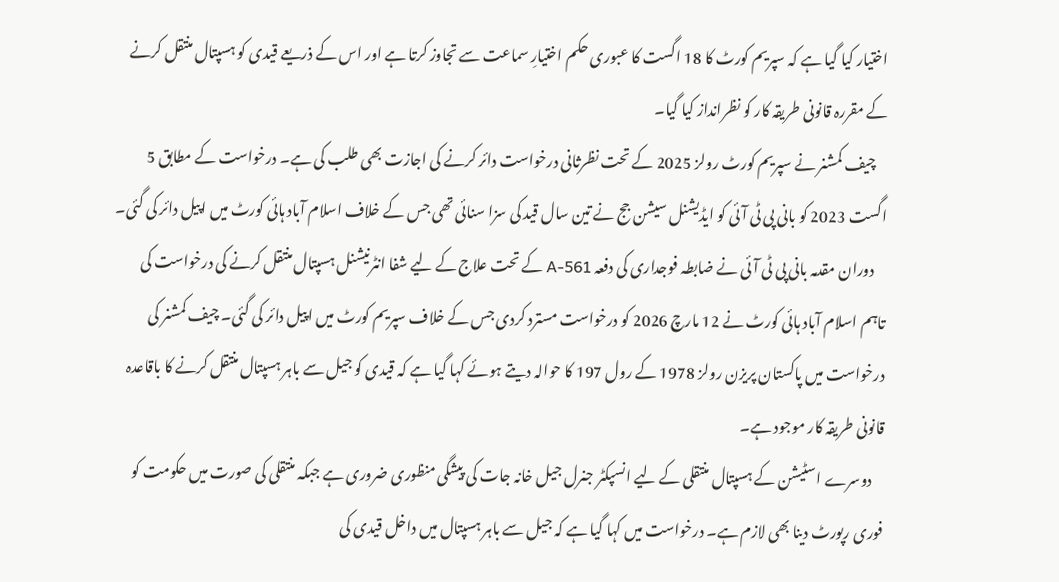اختیار کیا گیا ہے کہ سپریم کورٹ کا 18 اگست کا عبوری حکم اختیارِ سماعت سے تجاوز کرتا ہے اور اس کے ذریعے قیدی کو ہسپتال منتقل کرنے کے مقررہ قانونی طریقہ کار کو نظرانداز کیا گیا۔
    چیف کمشنر نے سپریم کورٹ رولز 2025 کے تحت نظرثانی درخواست دائر کرنے کی اجازت بھی طلب کی ہے۔ درخواست کے مطابق 5 اگست 2023 کو بانی پی ٹی آئی کو ایڈیشنل سیشن جج نے تین سال قید کی سزا سنائی تھی جس کے خلاف اسلام آباد ہائی کورٹ میں اپیل دائر کی گئی۔
    دوران مقدمہ بانی پی ٹی آئی نے ضابطہ فوجداری کی دفعہ 561-A کے تحت علاج کے لیے شفا انٹرنیشنل ہسپتال منتقل کرنے کی درخواست کی تاہم اسلام آباد ہائی کورٹ نے 12 مارچ 2026 کو درخواست مسترد کردی جس کے خلاف سپریم کورٹ میں اپیل دائر کی گئی۔ چیف کمشنر کی درخواست میں پاکستان پریزن رولز 1978 کے رول 197 کا حوالہ دیتے ہوئے کہا گیا ہے کہ قیدی کو جیل سے باہر ہسپتال منتقل کرنے کا باقاعدہ قانونی طریقہ کار موجود ہے۔
    دوسرے اسٹیشن کے ہسپتال منتقلی کے لیے انسپکٹر جنرل جیل خانہ جات کی پیشگی منظوری ضروری ہے جبکہ منتقلی کی صورت میں حکومت کو فوری رپورٹ دینا بھی لازم ہے۔ درخواست میں کہا گیا ہے کہ جیل سے باہر ہسپتال میں داخل قیدی کی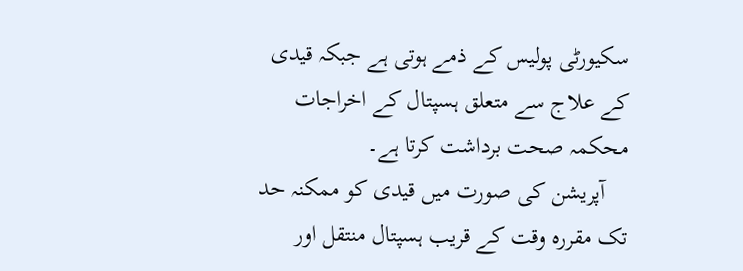سکیورٹی پولیس کے ذمے ہوتی ہے جبکہ قیدی کے علاج سے متعلق ہسپتال کے اخراجات محکمہ صحت برداشت کرتا ہے۔
    آپریشن کی صورت میں قیدی کو ممکنہ حد تک مقررہ وقت کے قریب ہسپتال منتقل اور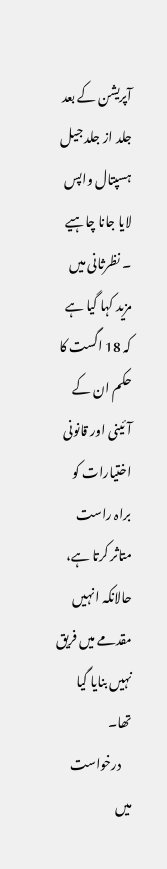آپریشن کے بعد جلد از جلد جیل ہسپتال واپس لایا جانا چاہیے ۔ نظرثانی میں مزید کہا گیا ہے کہ 18 اگست کا حکم ان کے آئینی اور قانونی اختیارات کو براہ راست متاثر کرتا ہے، حالانکہ انہیں مقدمے میں فریق نہیں بنایا گیا تھا۔
    درخواست میں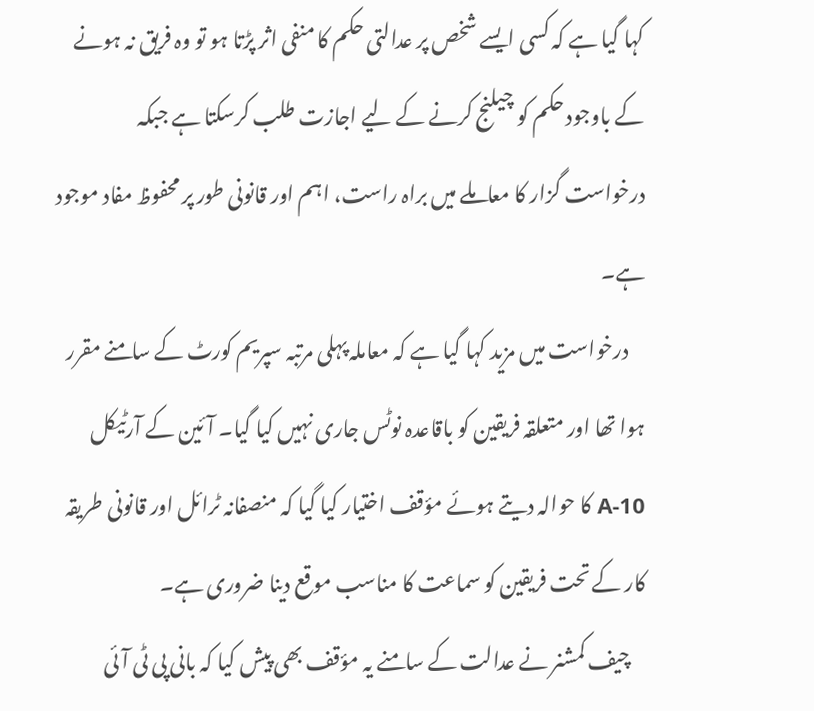کہا گیا ہے کہ کسی ایسے شخص پر عدالتی حکم کا منفی اثر پڑتا ہو تو وہ فریق نہ ہونے کے باوجود حکم کو چیلنج کرنے کے لیے اجازت طلب کرسکتا ہے جبکہ درخواست گزار کا معاملے میں براہ راست، اہم اور قانونی طور پر محفوظ مفاد موجود ہے۔
    درخواست میں مزید کہا گیا ہے کہ معاملہ پہلی مرتبہ سپریم کورٹ کے سامنے مقرر ہوا تھا اور متعلقہ فریقین کو باقاعدہ نوٹس جاری نہیں کیا گیا۔ آئین کے آرٹیکل 10-A کا حوالہ دیتے ہوئے مؤقف اختیار کیا گیا کہ منصفانہ ٹرائل اور قانونی طریقہ کار کے تحت فریقین کو سماعت کا مناسب موقع دینا ضروری ہے۔
    چیف کمشنر نے عدالت کے سامنے یہ مؤقف بھی پیش کیا کہ بانی پی ٹی آئی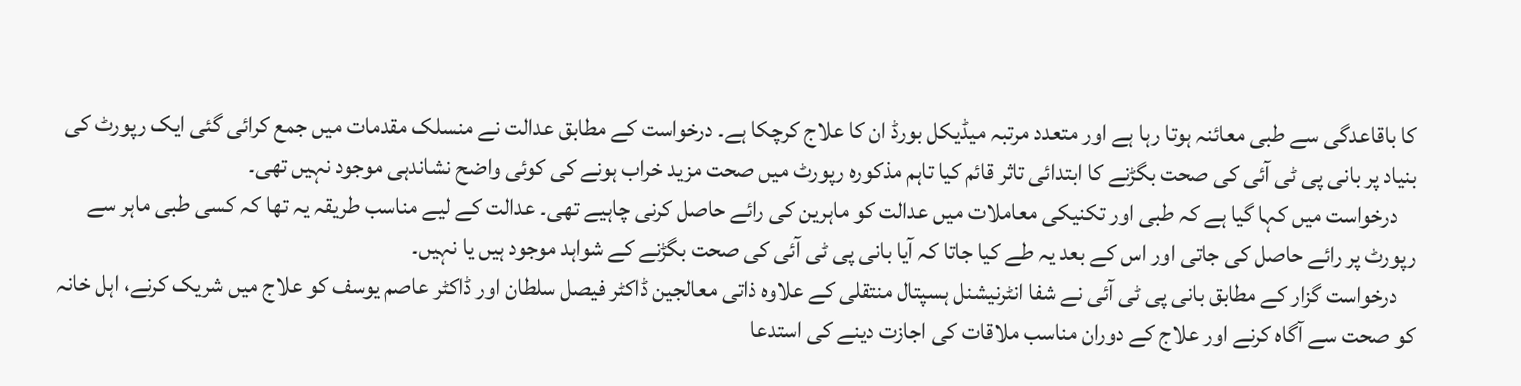کا باقاعدگی سے طبی معائنہ ہوتا رہا ہے اور متعدد مرتبہ میڈیکل بورڈ ان کا علاج کرچکا ہے۔ درخواست کے مطابق عدالت نے منسلک مقدمات میں جمع کرائی گئی ایک رپورٹ کی بنیاد پر بانی پی ٹی آئی کی صحت بگڑنے کا ابتدائی تاثر قائم کیا تاہم مذکورہ رپورٹ میں صحت مزید خراب ہونے کی کوئی واضح نشاندہی موجود نہیں تھی۔
    درخواست میں کہا گیا ہے کہ طبی اور تکنیکی معاملات میں عدالت کو ماہرین کی رائے حاصل کرنی چاہیے تھی۔ عدالت کے لیے مناسب طریقہ یہ تھا کہ کسی طبی ماہر سے رپورٹ پر رائے حاصل کی جاتی اور اس کے بعد یہ طے کیا جاتا کہ آیا بانی پی ٹی آئی کی صحت بگڑنے کے شواہد موجود ہیں یا نہیں۔
    درخواست گزار کے مطابق بانی پی ٹی آئی نے شفا انٹرنیشنل ہسپتال منتقلی کے علاوہ ذاتی معالجین ڈاکٹر فیصل سلطان اور ڈاکٹر عاصم یوسف کو علاج میں شریک کرنے، اہل خانہ کو صحت سے آگاہ کرنے اور علاج کے دوران مناسب ملاقات کی اجازت دینے کی استدعا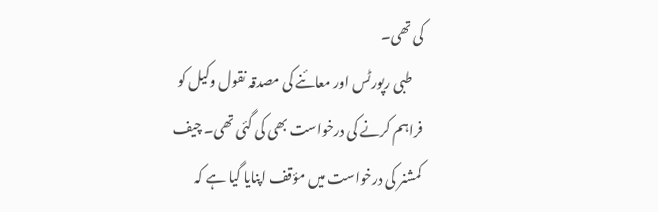کی تھی۔
    طبی رپورٹس اور معائنے کی مصدقہ نقول وکیل کو فراہم کرنے کی درخواست بھی کی گئی تھی۔ چیف کمشنر کی درخواست میں مؤقف اپنایا گیا ہے کہ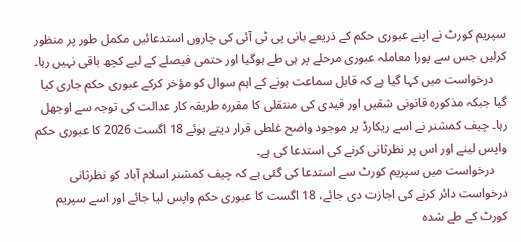سپریم کورٹ نے اپنے عبوری حکم کے ذریعے بانی پی ٹی آئی کی چاروں استدعائیں مکمل طور پر منظور کرلیں جس سے پورا معاملہ عبوری مرحلے پر ہی طے ہوگیا اور حتمی فیصلے کے لیے کچھ باقی نہیں رہا۔
    درخواست میں کہا گیا ہے کہ قابل سماعت ہونے کے اہم سوال کو مؤخر کرکے عبوری حکم جاری کیا گیا جبکہ مذکورہ قانونی شقیں اور قیدی کی منتقلی کا مقررہ طریقہ کار عدالت کی توجہ سے اوجھل رہا۔ چیف کمشنر نے اسے ریکارڈ پر موجود واضح غلطی قرار دیتے ہوئے 18 اگست 2026 کا عبوری حکم واپس لینے اور اس پر نظرثانی کرنے کی استدعا کی ہے۔
    درخواست میں سپریم کورٹ سے استدعا کی گئی ہے کہ چیف کمشنر اسلام آباد کو نظرثانی درخواست دائر کرنے کی اجازت دی جائے، 18 اگست کا عبوری حکم واپس لیا جائے اور اسے سپریم کورٹ کے طے شدہ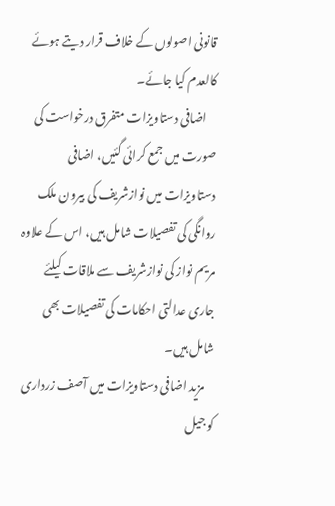قانونی اصولوں کے خلاف قرار دیتے ہوئے کالعدم کیا جائے۔
    اضافی دستاویزات متفرق درخواست کی صورت میں جمع کرائی گئیں، اضافی دستاویزات میں نوازشریف کی بیرون ملک روانگی کی تفصیلات شامل ہیں، اس کے علاوہ مریم نواز کی نوازشریف سے ملاقات کیلئے جاری عدالتی احکامات کی تفصیلات بھی شامل ہیں۔
    مزید اضافی دستاویزات میں آصف زرداری کو جیل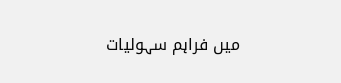میں فراہم سہولیات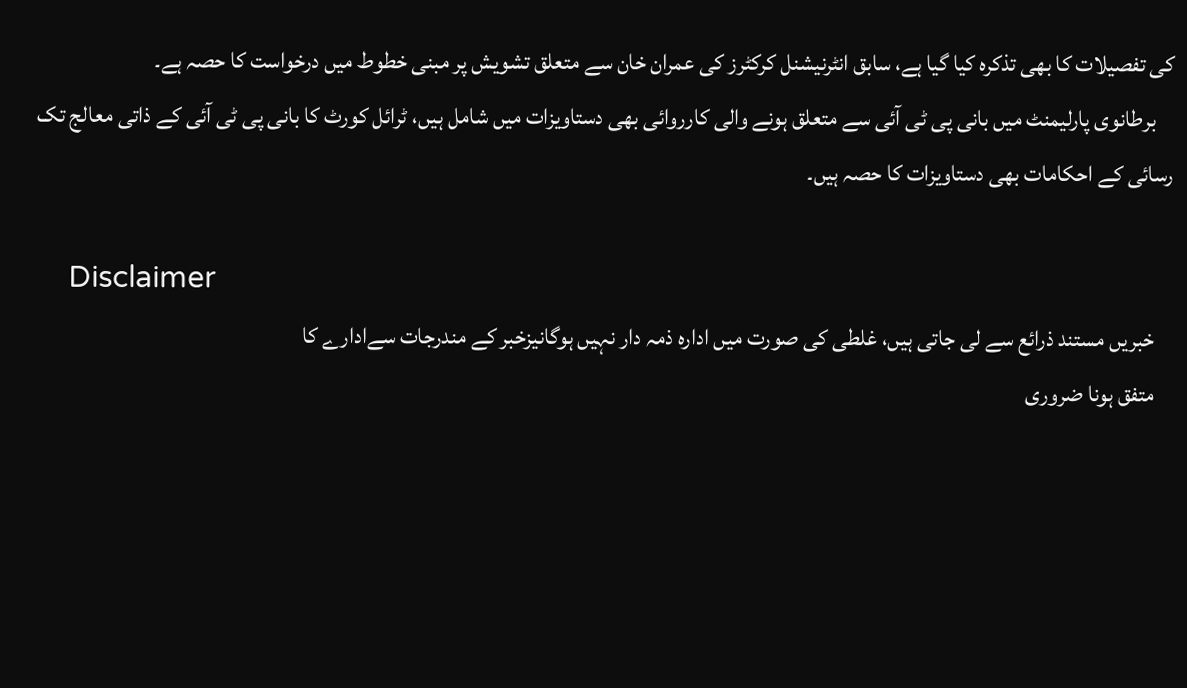کی تفصیلات کا بھی تذکرہ کیا گیا ہے، سابق انٹرنیشنل کرکٹرز کی عمران خان سے متعلق تشویش پر مبنی خطوط میں درخواست کا حصہ ہے۔
    برطانوی پارلیمنٹ میں بانی پی ٹی آئی سے متعلق ہونے والی کارروائی بھی دستاویزات میں شامل ہیں، ٹرائل کورٹ کا بانی پی ٹی آئی کے ذاتی معالج تک رسائی کے احکامات بھی دستاویزات کا حصہ ہیں۔

    Disclaimer
    خبریں مستند ذرائع سے لی جاتی ہیں، غلطی کی صورت میں ادارہ ذمہ دار نہیں ہوگانیزخبر کے مندرجات سےادارے کا
    متفق ہونا ضروری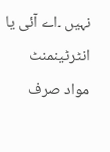نہیں ۔اے آئی یا انٹرٹینمنٹ مواد صرف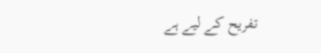تفریح کے لیے ہے